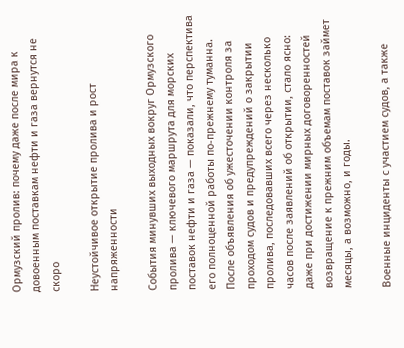Ормузский пролив: почему даже после мира к довоенным поставкам нефти и газа вернутся не скоро

Неустойчивое открытие пролива и рост напряженности

События минувших выходных вокруг Ормузского пролива — ключевого маршрута для морских поставок нефти и газа — показали, что перспектива его полноценной работы по‑прежнему туманна. После объявления об ужесточении контроля за проходом судов и предупреждений о закрытии пролива, последовавших всего через несколько часов после заявлений об открытии, стало ясно: даже при достижении мирных договоренностей возвращение к прежним объемам поставок займет месяцы, а возможно, и годы.

Военные инциденты с участием судов, а также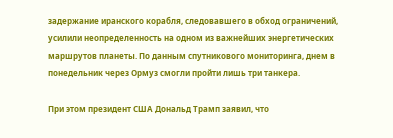задержание иранского корабля, следовавшего в обход ограничений, усилили неопределенность на одном из важнейших энергетических маршрутов планеты. По данным спутникового мониторинга, днем в понедельник через Ормуз смогли пройти лишь три танкера.

При этом президент США Дональд Трамп заявил, что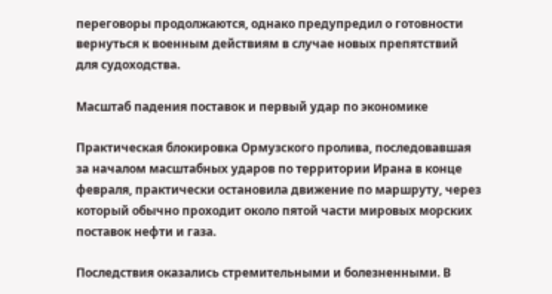переговоры продолжаются, однако предупредил о готовности вернуться к военным действиям в случае новых препятствий для судоходства.

Масштаб падения поставок и первый удар по экономике

Практическая блокировка Ормузского пролива, последовавшая за началом масштабных ударов по территории Ирана в конце февраля, практически остановила движение по маршруту, через который обычно проходит около пятой части мировых морских поставок нефти и газа.

Последствия оказались стремительными и болезненными. В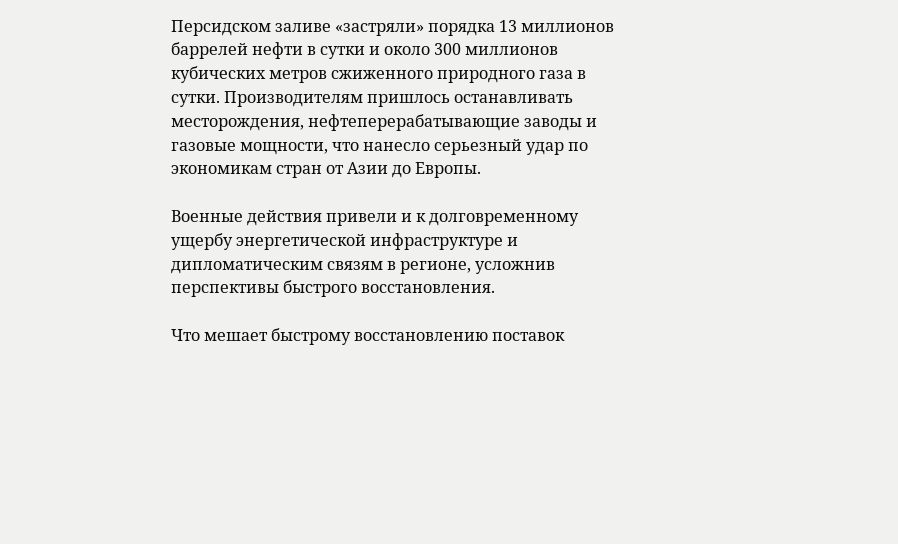Персидском заливе «застряли» порядка 13 миллионов баррелей нефти в сутки и около 300 миллионов кубических метров сжиженного природного газа в сутки. Производителям пришлось останавливать месторождения, нефтеперерабатывающие заводы и газовые мощности, что нанесло серьезный удар по экономикам стран от Азии до Европы.

Военные действия привели и к долговременному ущербу энергетической инфраструктуре и дипломатическим связям в регионе, усложнив перспективы быстрого восстановления.

Что мешает быстрому восстановлению поставок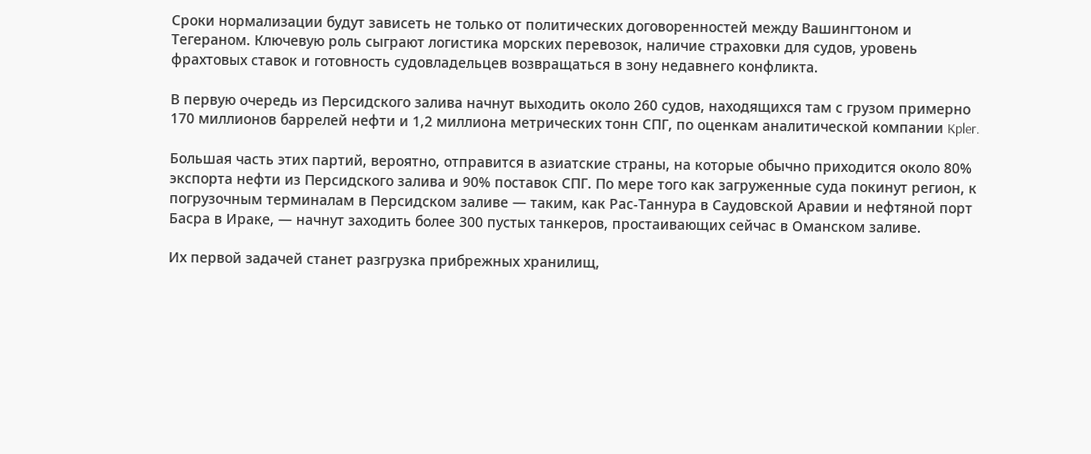Сроки нормализации будут зависеть не только от политических договоренностей между Вашингтоном и Тегераном. Ключевую роль сыграют логистика морских перевозок, наличие страховки для судов, уровень фрахтовых ставок и готовность судовладельцев возвращаться в зону недавнего конфликта.

В первую очередь из Персидского залива начнут выходить около 260 судов, находящихся там с грузом примерно 170 миллионов баррелей нефти и 1,2 миллиона метрических тонн СПГ, по оценкам аналитической компании Kpler.

Большая часть этих партий, вероятно, отправится в азиатские страны, на которые обычно приходится около 80% экспорта нефти из Персидского залива и 90% поставок СПГ. По мере того как загруженные суда покинут регион, к погрузочным терминалам в Персидском заливе — таким, как Рас‑Таннура в Саудовской Аравии и нефтяной порт Басра в Ираке, — начнут заходить более 300 пустых танкеров, простаивающих сейчас в Оманском заливе.

Их первой задачей станет разгрузка прибрежных хранилищ,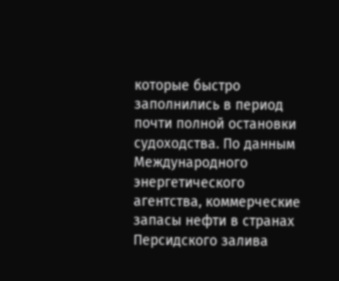которые быстро заполнились в период почти полной остановки судоходства. По данным Международного энергетического агентства, коммерческие запасы нефти в странах Персидского залива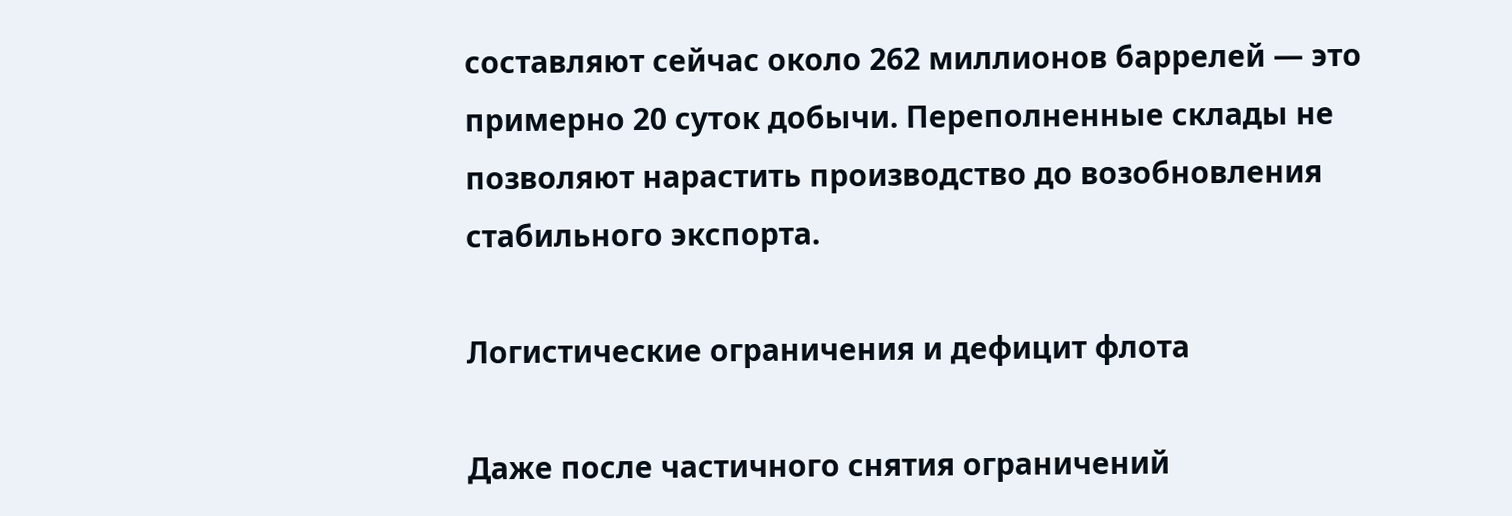составляют сейчас около 262 миллионов баррелей — это примерно 20 суток добычи. Переполненные склады не позволяют нарастить производство до возобновления стабильного экспорта.

Логистические ограничения и дефицит флота

Даже после частичного снятия ограничений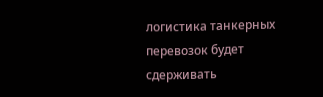логистика танкерных перевозок будет сдерживать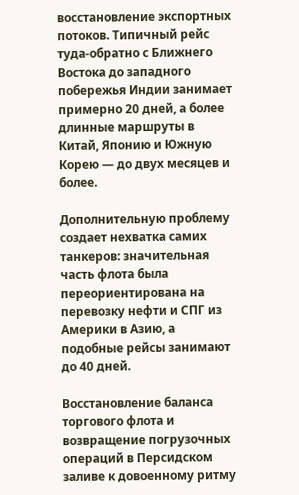восстановление экспортных потоков. Типичный рейс туда‑обратно с Ближнего Востока до западного побережья Индии занимает примерно 20 дней, а более длинные маршруты в Китай, Японию и Южную Корею — до двух месяцев и более.

Дополнительную проблему создает нехватка самих танкеров: значительная часть флота была переориентирована на перевозку нефти и СПГ из Америки в Азию, а подобные рейсы занимают до 40 дней.

Восстановление баланса торгового флота и возвращение погрузочных операций в Персидском заливе к довоенному ритму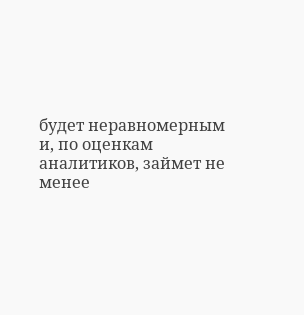будет неравномерным и, по оценкам аналитиков, займет не менее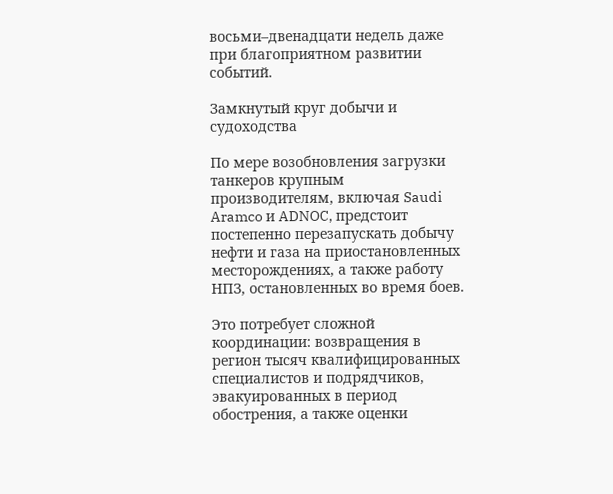восьми–двенадцати недель даже при благоприятном развитии событий.

Замкнутый круг добычи и судоходства

По мере возобновления загрузки танкеров крупным производителям, включая Saudi Aramco и ADNOC, предстоит постепенно перезапускать добычу нефти и газа на приостановленных месторождениях, а также работу НПЗ, остановленных во время боев.

Это потребует сложной координации: возвращения в регион тысяч квалифицированных специалистов и подрядчиков, эвакуированных в период обострения, а также оценки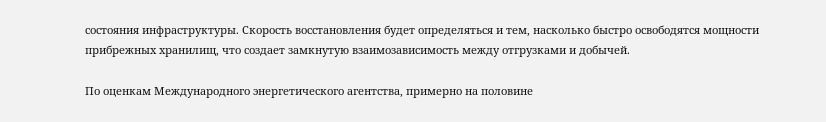состояния инфраструктуры. Скорость восстановления будет определяться и тем, насколько быстро освободятся мощности прибрежных хранилищ, что создает замкнутую взаимозависимость между отгрузками и добычей.

По оценкам Международного энергетического агентства, примерно на половине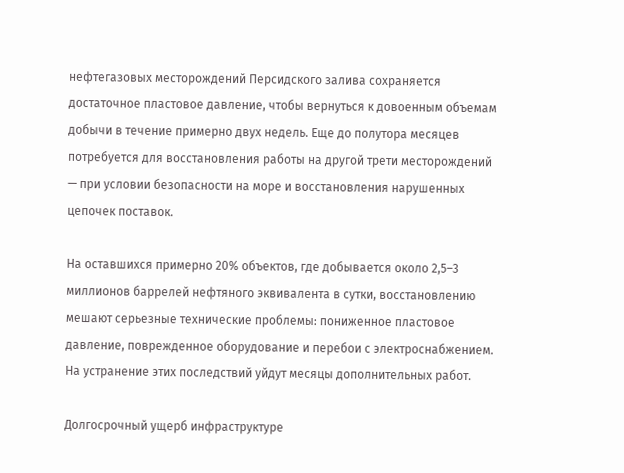нефтегазовых месторождений Персидского залива сохраняется достаточное пластовое давление, чтобы вернуться к довоенным объемам добычи в течение примерно двух недель. Еще до полутора месяцев потребуется для восстановления работы на другой трети месторождений — при условии безопасности на море и восстановления нарушенных цепочек поставок.

На оставшихся примерно 20% объектов, где добывается около 2,5–3 миллионов баррелей нефтяного эквивалента в сутки, восстановлению мешают серьезные технические проблемы: пониженное пластовое давление, поврежденное оборудование и перебои с электроснабжением. На устранение этих последствий уйдут месяцы дополнительных работ.

Долгосрочный ущерб инфраструктуре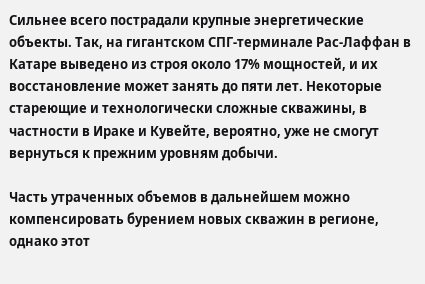Сильнее всего пострадали крупные энергетические объекты. Так, на гигантском СПГ‑терминале Рас‑Лаффан в Катаре выведено из строя около 17% мощностей, и их восстановление может занять до пяти лет. Некоторые стареющие и технологически сложные скважины, в частности в Ираке и Кувейте, вероятно, уже не смогут вернуться к прежним уровням добычи.

Часть утраченных объемов в дальнейшем можно компенсировать бурением новых скважин в регионе, однако этот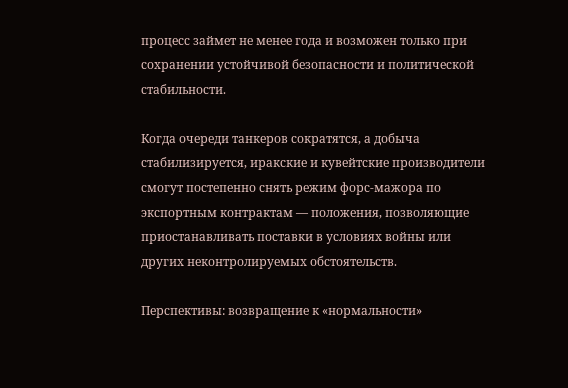процесс займет не менее года и возможен только при сохранении устойчивой безопасности и политической стабильности.

Когда очереди танкеров сократятся, а добыча стабилизируется, иракские и кувейтские производители смогут постепенно снять режим форс‑мажора по экспортным контрактам — положения, позволяющие приостанавливать поставки в условиях войны или других неконтролируемых обстоятельств.

Перспективы: возвращение к «нормальности»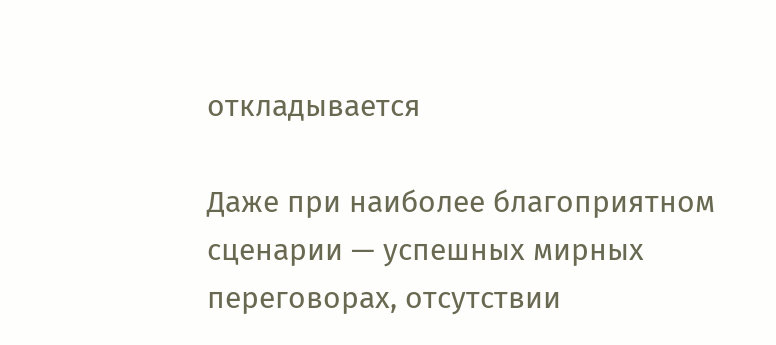откладывается

Даже при наиболее благоприятном сценарии — успешных мирных переговорах, отсутствии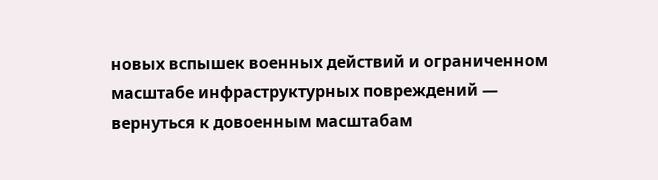новых вспышек военных действий и ограниченном масштабе инфраструктурных повреждений — вернуться к довоенным масштабам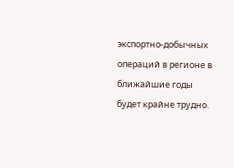экспортно‑добычных операций в регионе в ближайшие годы будет крайне трудно.